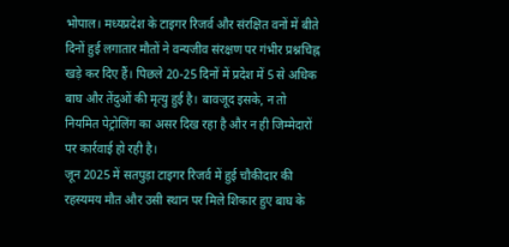भोपाल। मध्यप्रदेश के टाइगर रिजर्व और संरक्षित वनों में बीते दिनों हुई लगातार मौतों ने वन्यजीव संरक्षण पर गंभीर प्रश्नचिह्न खड़े कर दिए हैं। पिछले 20-25 दिनों में प्रदेश में 5 से अधिक बाघ और तेंदुओं की मृत्यु हुई है। बावजूद इसके, न तो नियमित पेट्रोलिंग का असर दिख रहा है और न ही जिम्मेदारों पर कार्रवाई हो रही है।
जून 2025 में सतपुड़ा टाइगर रिजर्व में हुई चौकीदार की रहस्यमय मौत और उसी स्थान पर मिले शिकार हुए बाघ के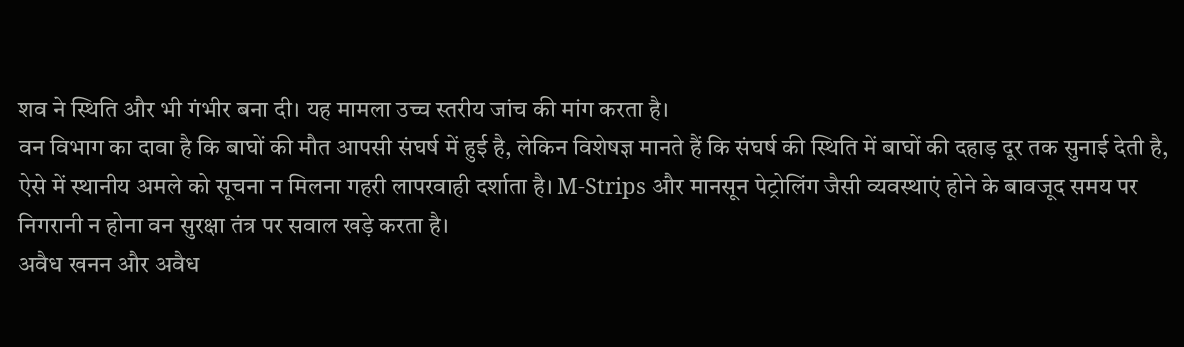शव ने स्थिति और भी गंभीर बना दी। यह मामला उच्च स्तरीय जांच की मांग करता है।
वन विभाग का दावा है कि बाघों की मौत आपसी संघर्ष में हुई है, लेकिन विशेषज्ञ मानते हैं कि संघर्ष की स्थिति में बाघों की दहाड़ दूर तक सुनाई देती है, ऐसे में स्थानीय अमले को सूचना न मिलना गहरी लापरवाही दर्शाता है। M-Strips और मानसून पेट्रोलिंग जैसी व्यवस्थाएं होने के बावजूद समय पर निगरानी न होना वन सुरक्षा तंत्र पर सवाल खड़े करता है।
अवैध खनन और अवैध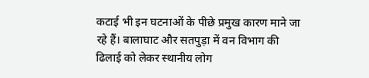कटाई भी इन घटनाओं के पीछे प्रमुख कारण माने जा रहे हैं। बालाघाट और सतपुड़ा में वन विभाग की ढिलाई को लेकर स्थानीय लोग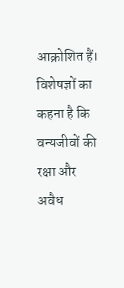आक्रोशित हैं। विशेषज्ञों का कहना है कि वन्यजीवों की रक्षा और अवैध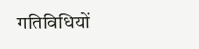गतिविधियों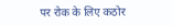पर रोक के लिए कठोर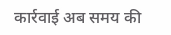कार्रवाई अब समय की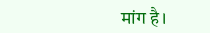मांग है।